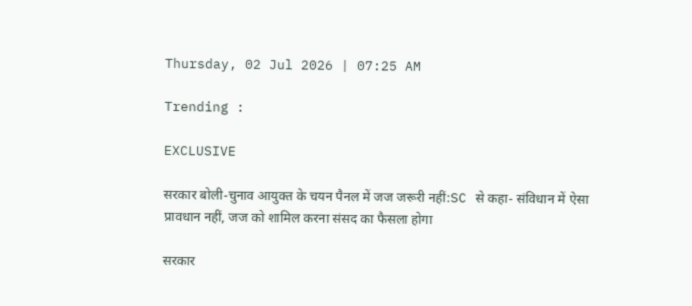Thursday, 02 Jul 2026 | 07:25 AM

Trending :

EXCLUSIVE

सरकार बोली-चुनाव आयुक्त के चयन पैनल में जज जरूरी नहीं:SC से कहा- संविधान में ऐसा प्रावधान नहीं, जज को शामिल करना संसद का फैसला होगा

सरकार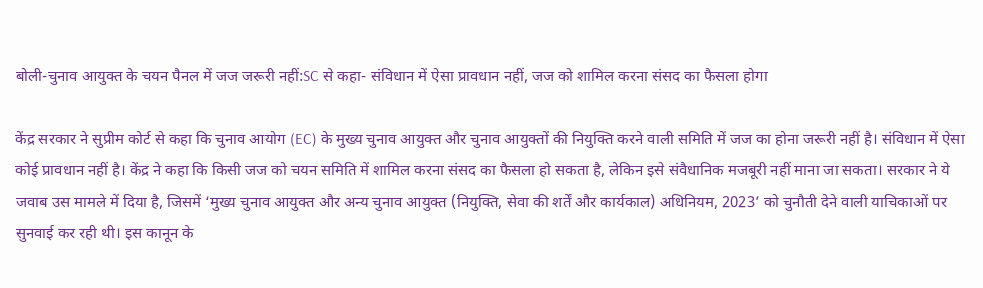बोली-चुनाव आयुक्त के चयन पैनल में जज जरूरी नहीं:SC से कहा- संविधान में ऐसा प्रावधान नहीं, जज को शामिल करना संसद का फैसला होगा

केंद्र सरकार ने सुप्रीम कोर्ट से कहा कि चुनाव आयोग (EC) के मुख्य चुनाव आयुक्त और चुनाव आयुक्तों की नियुक्ति करने वाली समिति में जज का होना जरूरी नहीं है। संविधान में ऐसा कोई प्रावधान नहीं है। केंद्र ने कहा कि किसी जज को चयन समिति में शामिल करना संसद का फैसला हो सकता है, लेकिन इसे संवैधानिक मजबूरी नहीं माना जा सकता। सरकार ने ये जवाब उस मामले में दिया है, जिसमें ‘मुख्य चुनाव आयुक्त और अन्य चुनाव आयुक्त (नियुक्ति, सेवा की शर्तें और कार्यकाल) अधिनियम, 2023’ को चुनौती देने वाली याचिकाओं पर सुनवाई कर रही थी। इस कानून के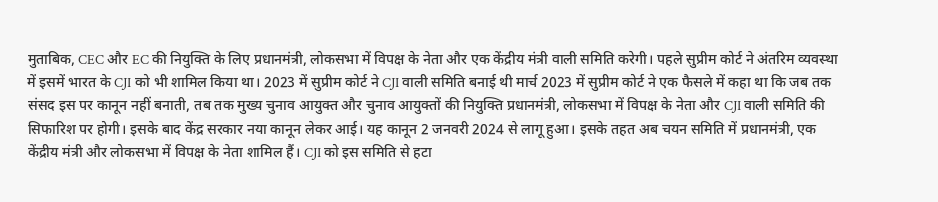मुताबिक, CEC और EC की नियुक्ति के लिए प्रधानमंत्री, लोकसभा में विपक्ष के नेता और एक केंद्रीय मंत्री वाली समिति करेगी। पहले सुप्रीम कोर्ट ने अंतरिम व्यवस्था में इसमें भारत के CJI को भी शामिल किया था। 2023 में सुप्रीम कोर्ट ने CJI वाली समिति बनाई थी मार्च 2023 में सुप्रीम कोर्ट ने एक फैसले में कहा था कि जब तक संसद इस पर कानून नहीं बनाती, तब तक मुख्य चुनाव आयुक्त और चुनाव आयुक्तों की नियुक्ति प्रधानमंत्री, लोकसभा में विपक्ष के नेता और CJI वाली समिति की सिफारिश पर होगी। इसके बाद केंद्र सरकार नया कानून लेकर आई। यह कानून 2 जनवरी 2024 से लागू हुआ। इसके तहत अब चयन समिति में प्रधानमंत्री, एक केंद्रीय मंत्री और लोकसभा में विपक्ष के नेता शामिल हैं। CJI को इस समिति से हटा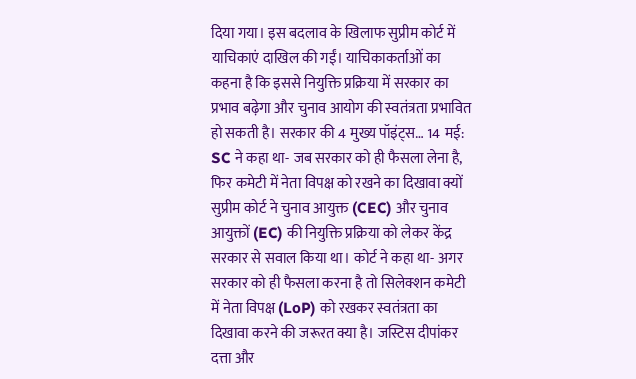दिया गया। इस बदलाव के खिलाफ सुप्रीम कोर्ट में याचिकाएं दाखिल की गईं। याचिकाकर्ताओं का कहना है कि इससे नियुक्ति प्रक्रिया में सरकार का प्रभाव बढ़ेगा और चुनाव आयोग की स्वतंत्रता प्रभावित हो सकती है। सरकार की 4 मुख्य पॉइंट्स… 14 मई: SC ने कहा था- जब सरकार को ही फैसला लेना है, फिर कमेटी में नेता विपक्ष को रखने का दिखावा क्यों सुप्रीम कोर्ट ने चुनाव आयुक्त (CEC) और चुनाव आयुक्तों (EC) की नियुक्ति प्रक्रिया को लेकर केंद्र सरकार से सवाल किया था। कोर्ट ने कहा था- अगर सरकार को ही फैसला करना है तो सिलेक्शन कमेटी में नेता विपक्ष (LoP) को रखकर स्वतंत्रता का दिखावा करने की जरूरत क्या है। जस्टिस दीपांकर दत्ता और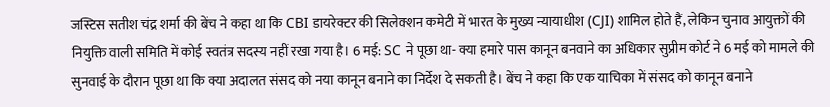जस्टिस सतीश चंद्र शर्मा की बेंच ने कहा था कि CBI डायरेक्टर की सिलेक्शन कमेटी में भारत के मुख्य न्यायाधीश (CJI) शामिल होते हैं, लेकिन चुनाव आयुक्तों की नियुक्ति वाली समिति में कोई स्वतंत्र सदस्य नहीं रखा गया है। 6 मई: SC ने पूछा था- क्या हमारे पास कानून बनवाने का अधिकार सुप्रीम कोर्ट ने 6 मई को मामले की सुनवाई के दौरान पूछा था कि क्या अदालत संसद को नया कानून बनाने का निर्देश दे सकती है। बेंच ने कहा कि एक याचिका में संसद को कानून बनाने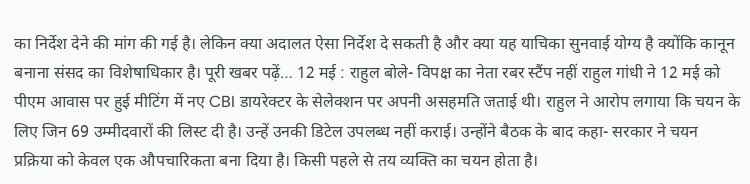का निर्देश देने की मांग की गई है। लेकिन क्या अदालत ऐसा निर्देश दे सकती है और क्या यह याचिका सुनवाई योग्य है क्योंकि कानून बनाना संसद का विशेषाधिकार है। पूरी खबर पढ़ें… 12 मई : राहुल बोले- विपक्ष का नेता रबर स्टैंप नहीं राहुल गांधी ने 12 मई को पीएम आवास पर हुई मीटिंग में नए CBI डायरेक्टर के सेलेक्शन पर अपनी असहमति जताई थी। राहुल ने आरोप लगाया कि चयन के लिए जिन 69 उम्मीदवारों की लिस्ट दी है। उन्हें उनकी डिटेल उपलब्ध नहीं कराई। उन्होंने बैठक के बाद कहा- सरकार ने चयन प्रक्रिया को केवल एक औपचारिकता बना दिया है। किसी पहले से तय व्यक्ति का चयन होता है।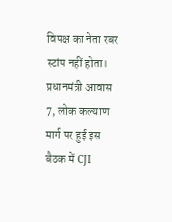विपक्ष का नेता रबर स्टांप नहीं होता। प्रधानमंत्री आवास 7, लोक कल्याण मार्ग पर हुई इस बैठक में CJI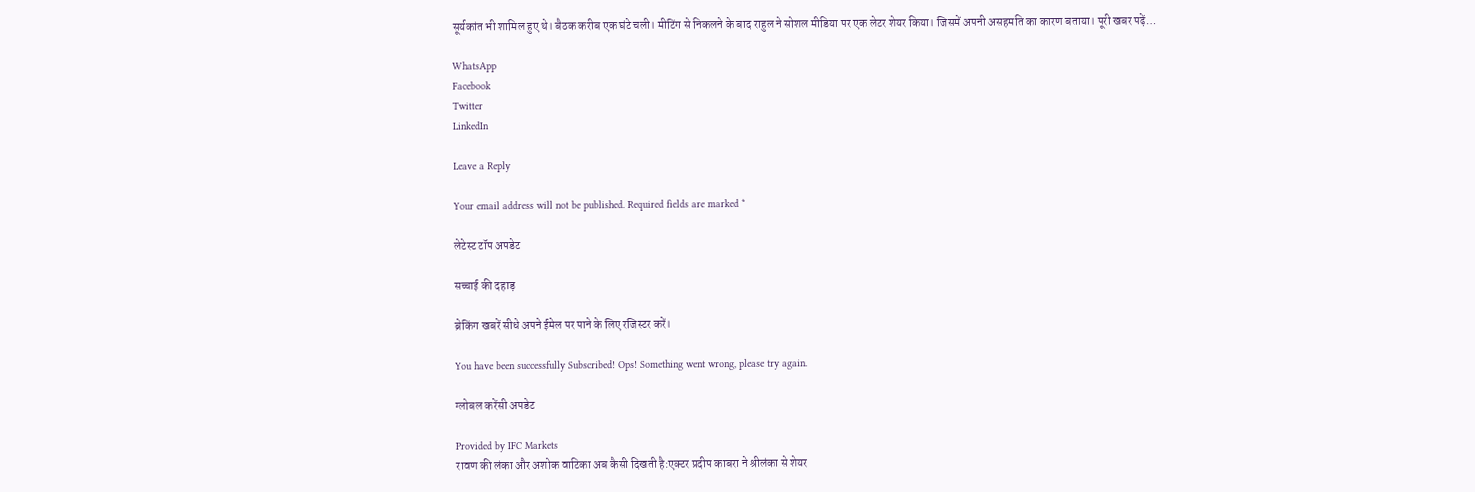सूर्यकांत भी शामिल हुए थे। बैठक करीब एक घंटे चली। मीटिंग से निकलने के बाद राहुल ने सोशल मीडिया पर एक लेटर शेयर किया। जिसमें अपनी असहमति का कारण बताया। पूरी खबर पढ़ें…

WhatsApp
Facebook
Twitter
LinkedIn

Leave a Reply

Your email address will not be published. Required fields are marked *

लेटेस्ट टॉप अपडेट

सच्चाई की दहाड़

ब्रेकिंग खबरें सीधे अपने ईमेल पर पाने के लिए रजिस्टर करें।

You have been successfully Subscribed! Ops! Something went wrong, please try again.

ग्लोबल करेंसी अपडेट

Provided by IFC Markets
रावण की लंका और अशोक वाटिका अब कैसी दिखती है:एक्टर प्रदीप काबरा ने श्रीलंका से शेयर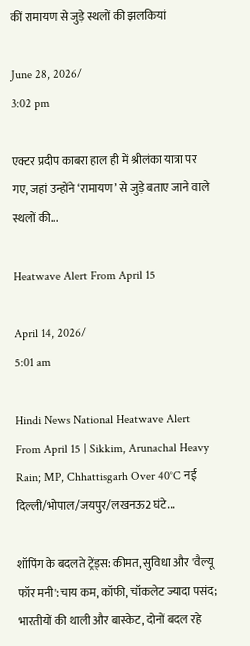कीं रामायण से जुड़े स्थलों की झलकियां

June 28, 2026/
3:02 pm

एक्टर प्रदीप काबरा हाल ही में श्रीलंका यात्रा पर गए, जहां उन्होंने ‘रामायण’ से जुड़े बताए जाने वाले स्थलों की...

Heatwave Alert From April 15

April 14, 2026/
5:01 am

Hindi News National Heatwave Alert From April 15 | Sikkim, Arunachal Heavy Rain; MP, Chhattisgarh Over 40°C नई दिल्ली/भोपाल/जयपुर/लखनऊ2 घंटे...

शॉपिंग के बदलते ट्रेंड्स: कीमत, सुविधा और 'वैल्यू फॉर मनी':चाय कम, कॉफी, चॉकलेट ज्यादा पसंद; भारतीयों की थाली और बास्केट, दोनों बदल रहे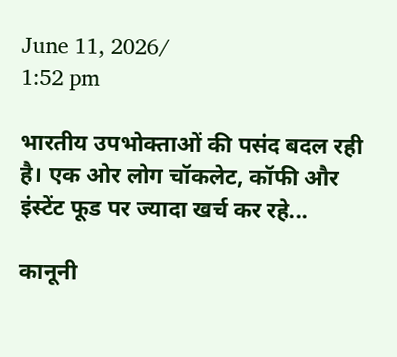June 11, 2026/
1:52 pm

भारतीय उपभोक्ताओं की पसंद बदल रही है। एक ओर लोग चॉकलेट, कॉफी और इंस्टेंट फूड पर ज्यादा खर्च कर रहे...

कानूनी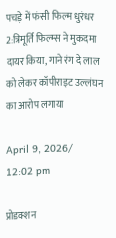पचड़े में फंसी फिल्म धुरंधर 2:त्रिमूर्ति फिल्म्स ने मुकदमा दायर किया, गाने रंग दे लाल को लेकर कॉपीराइट उल्लंघन का आरोप लगाया

April 9, 2026/
12:02 pm

प्रोडक्शन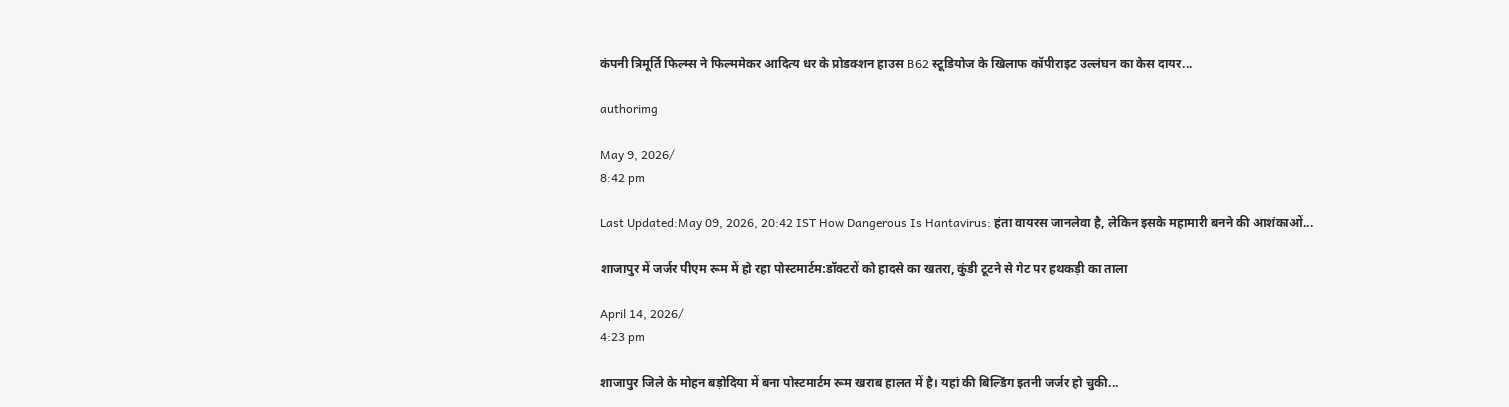कंपनी त्रिमूर्ति फिल्म्स ने फिल्ममेकर आदित्य धर के प्रोडक्शन हाउस B62 स्टूडियोज के खिलाफ कॉपीराइट उल्लंघन का केस दायर...

authorimg

May 9, 2026/
8:42 pm

Last Updated:May 09, 2026, 20:42 IST How Dangerous Is Hantavirus: हंता वायरस जानलेवा है, लेकिन इसके महामारी बनने की आशंकाओं...

शाजापुर में जर्जर पीएम रूम में हो रहा पोस्टमार्टम:डॉक्टरों को हादसे का खतरा, कुंडी टूटने से गेट पर हथकड़ी का ताला

April 14, 2026/
4:23 pm

शाजापुर जिले के मोहन बड़ोदिया में बना पोस्टमार्टम रूम खराब हालत में है। यहां की बिल्डिंग इतनी जर्जर हो चुकी...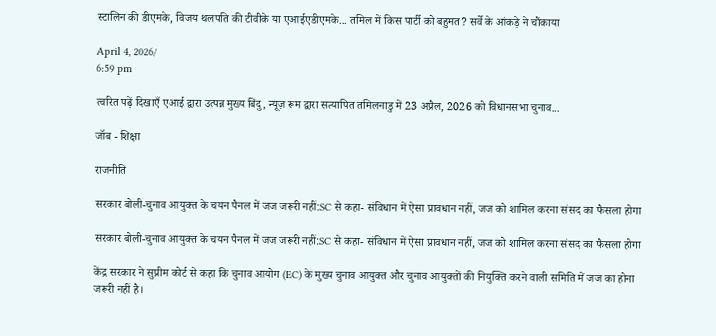स्टालिन की डीएमके, विजय थलपति की टीवीके या एआईएडीएमके... तमिल में किस पार्टी को बहुमत? सर्वे के आंकड़े ने चौंकाया

April 4, 2026/
6:59 pm

त्वरित पढ़ें दिखाएँ एआई द्वारा उत्पन्न मुख्य बिंदु, न्यूज़ रूम द्वारा सत्यापित तमिलनाडु में 23 अप्रैल, 2026 को विधानसभा चुनाव...

जॉब - शिक्षा

राजनीति

सरकार बोली-चुनाव आयुक्त के चयन पैनल में जज जरूरी नहीं:SC से कहा- संविधान में ऐसा प्रावधान नहीं, जज को शामिल करना संसद का फैसला होगा

सरकार बोली-चुनाव आयुक्त के चयन पैनल में जज जरूरी नहीं:SC से कहा- संविधान में ऐसा प्रावधान नहीं, जज को शामिल करना संसद का फैसला होगा

केंद्र सरकार ने सुप्रीम कोर्ट से कहा कि चुनाव आयोग (EC) के मुख्य चुनाव आयुक्त और चुनाव आयुक्तों की नियुक्ति करने वाली समिति में जज का होना जरूरी नहीं है।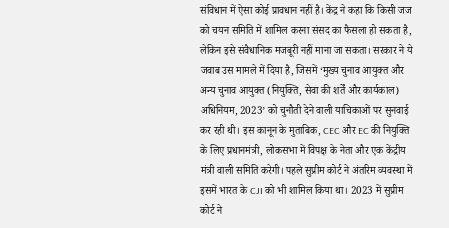संविधान में ऐसा कोई प्रावधान नहीं है। केंद्र ने कहा कि किसी जज को चयन समिति में शामिल करना संसद का फैसला हो सकता है, लेकिन इसे संवैधानिक मजबूरी नहीं माना जा सकता। सरकार ने ये जवाब उस मामले में दिया है, जिसमें ‘मुख्य चुनाव आयुक्त और अन्य चुनाव आयुक्त (नियुक्ति, सेवा की शर्तें और कार्यकाल) अधिनियम, 2023’ को चुनौती देने वाली याचिकाओं पर सुनवाई कर रही थी। इस कानून के मुताबिक, CEC और EC की नियुक्ति के लिए प्रधानमंत्री, लोकसभा में विपक्ष के नेता और एक केंद्रीय मंत्री वाली समिति करेगी। पहले सुप्रीम कोर्ट ने अंतरिम व्यवस्था में इसमें भारत के CJI को भी शामिल किया था। 2023 में सुप्रीम कोर्ट ने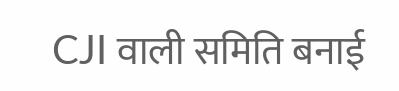CJI वाली समिति बनाई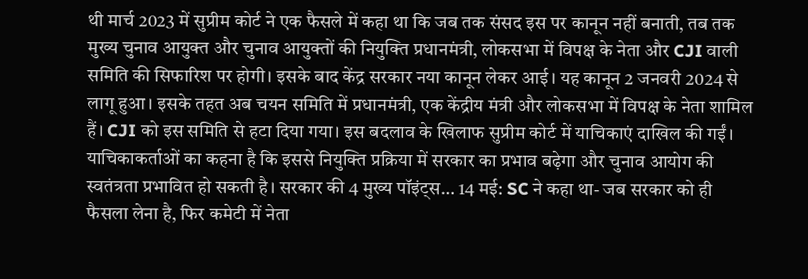थी मार्च 2023 में सुप्रीम कोर्ट ने एक फैसले में कहा था कि जब तक संसद इस पर कानून नहीं बनाती, तब तक मुख्य चुनाव आयुक्त और चुनाव आयुक्तों की नियुक्ति प्रधानमंत्री, लोकसभा में विपक्ष के नेता और CJI वाली समिति की सिफारिश पर होगी। इसके बाद केंद्र सरकार नया कानून लेकर आई। यह कानून 2 जनवरी 2024 से लागू हुआ। इसके तहत अब चयन समिति में प्रधानमंत्री, एक केंद्रीय मंत्री और लोकसभा में विपक्ष के नेता शामिल हैं। CJI को इस समिति से हटा दिया गया। इस बदलाव के खिलाफ सुप्रीम कोर्ट में याचिकाएं दाखिल की गईं। याचिकाकर्ताओं का कहना है कि इससे नियुक्ति प्रक्रिया में सरकार का प्रभाव बढ़ेगा और चुनाव आयोग की स्वतंत्रता प्रभावित हो सकती है। सरकार की 4 मुख्य पॉइंट्स… 14 मई: SC ने कहा था- जब सरकार को ही फैसला लेना है, फिर कमेटी में नेता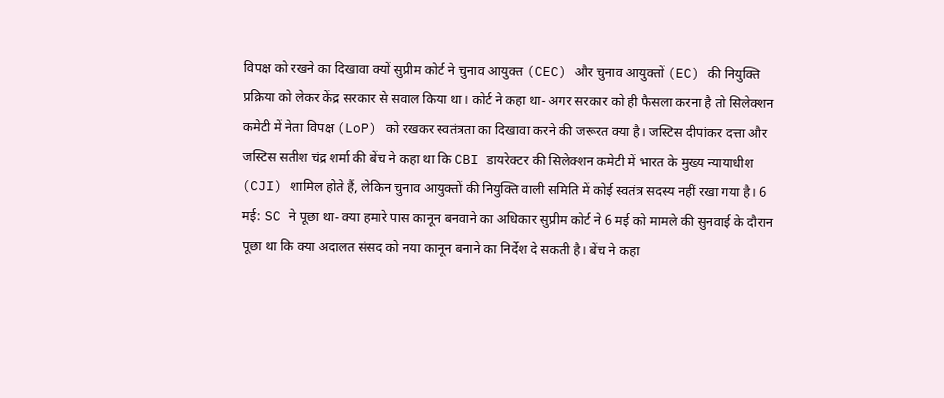विपक्ष को रखने का दिखावा क्यों सुप्रीम कोर्ट ने चुनाव आयुक्त (CEC) और चुनाव आयुक्तों (EC) की नियुक्ति प्रक्रिया को लेकर केंद्र सरकार से सवाल किया था। कोर्ट ने कहा था- अगर सरकार को ही फैसला करना है तो सिलेक्शन कमेटी में नेता विपक्ष (LoP) को रखकर स्वतंत्रता का दिखावा करने की जरूरत क्या है। जस्टिस दीपांकर दत्ता और जस्टिस सतीश चंद्र शर्मा की बेंच ने कहा था कि CBI डायरेक्टर की सिलेक्शन कमेटी में भारत के मुख्य न्यायाधीश (CJI) शामिल होते हैं, लेकिन चुनाव आयुक्तों की नियुक्ति वाली समिति में कोई स्वतंत्र सदस्य नहीं रखा गया है। 6 मई: SC ने पूछा था- क्या हमारे पास कानून बनवाने का अधिकार सुप्रीम कोर्ट ने 6 मई को मामले की सुनवाई के दौरान पूछा था कि क्या अदालत संसद को नया कानून बनाने का निर्देश दे सकती है। बेंच ने कहा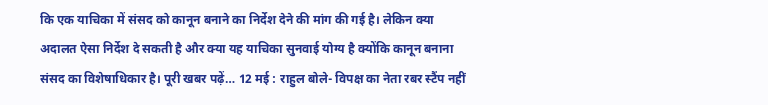कि एक याचिका में संसद को कानून बनाने का निर्देश देने की मांग की गई है। लेकिन क्या अदालत ऐसा निर्देश दे सकती है और क्या यह याचिका सुनवाई योग्य है क्योंकि कानून बनाना संसद का विशेषाधिकार है। पूरी खबर पढ़ें… 12 मई : राहुल बोले- विपक्ष का नेता रबर स्टैंप नहीं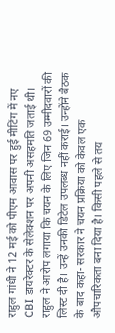राहुल गांधी ने 12 मई को पीएम आवास पर हुई मीटिंग में नए CBI डायरेक्टर के सेलेक्शन पर अपनी असहमति जताई थी। राहुल ने आरोप लगाया कि चयन के लिए जिन 69 उम्मीदवारों की लिस्ट दी है। उन्हें उनकी डिटेल उपलब्ध नहीं कराई। उन्होंने बैठक के बाद कहा- सरकार ने चयन प्रक्रिया को केवल एक औपचारिकता बना दिया है। किसी पहले से तय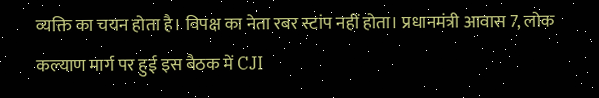व्यक्ति का चयन होता है। विपक्ष का नेता रबर स्टांप नहीं होता। प्रधानमंत्री आवास 7, लोक कल्याण मार्ग पर हुई इस बैठक में CJI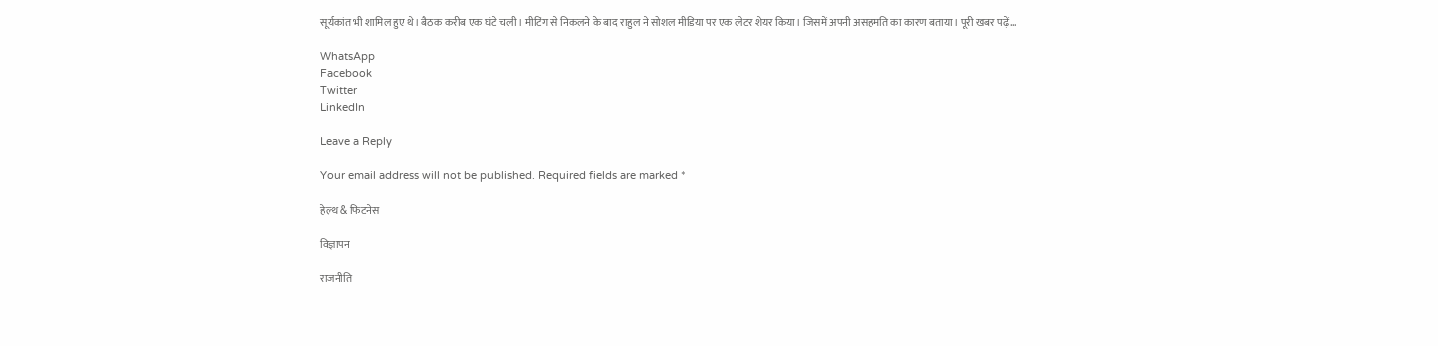सूर्यकांत भी शामिल हुए थे। बैठक करीब एक घंटे चली। मीटिंग से निकलने के बाद राहुल ने सोशल मीडिया पर एक लेटर शेयर किया। जिसमें अपनी असहमति का कारण बताया। पूरी खबर पढ़ें…

WhatsApp
Facebook
Twitter
LinkedIn

Leave a Reply

Your email address will not be published. Required fields are marked *

हेल्थ & फिटनेस

विज्ञापन

राजनीति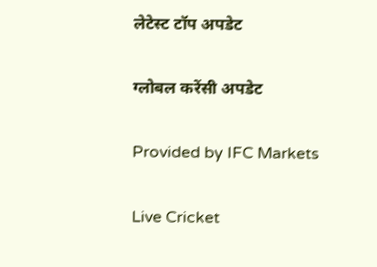लेटेस्ट टॉप अपडेट

ग्लोबल करेंसी अपडेट

Provided by IFC Markets

Live Cricket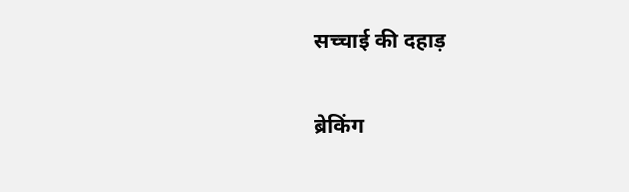सच्चाई की दहाड़

ब्रेकिंग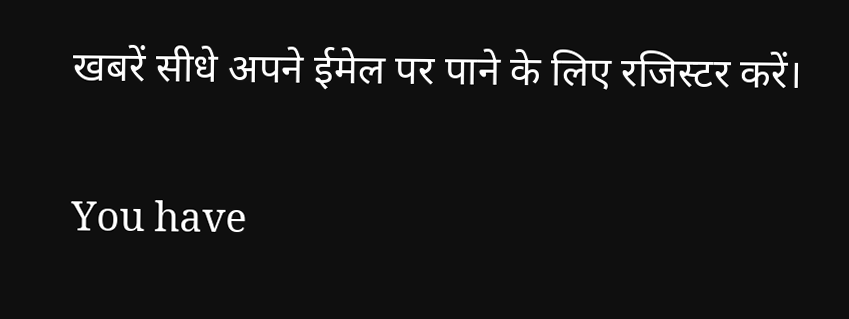खबरें सीधे अपने ईमेल पर पाने के लिए रजिस्टर करें।

You have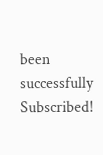been successfully Subscribed!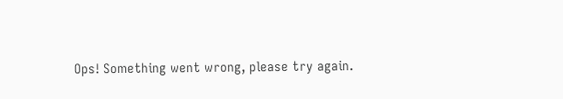Ops! Something went wrong, please try again.